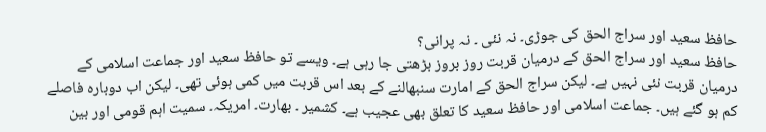حافظ سعید اور سراج الحق کی جوڑی۔ نہ نئی ۔ نہ پرانی؟
حافظ سعید اور سراج الحق کے درمیان قربت روز بروز بڑھتی جا رہی ہے۔ ویسے تو حافظ سعید اور جماعت اسلامی کے درمیان قربت نئی نہیں ہے۔ لیکن سراج الحق کے امارت سنبھالنے کے بعد اس قربت میں کمی ہوئی تھی۔ لیکن اب دوبارہ فاصلے کم ہو گئے ہیں۔ جماعت اسلامی اور حافظ سعید کا تعلق بھی عجیب ہے۔ کشمیر ۔ بھارت۔ امریکہ۔ سمیت اہم قومی اور بین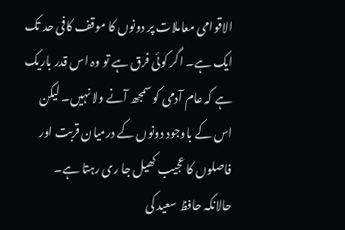الاقوامی معاملات پر دونوں کا موقف کافی حد تک ایک ہے۔ اگر کوئی فرق ہے تو وہ اس قدر باریک ہے کہ عام آدمی کو سمجھ آنے ولا نہیں۔ لیکن اس کے باوجود دونوں کے درمیان قربت اور فاصلوں کا عجیب کھیل جا ری رہتا ہے۔ حالانکہ حافظ سعید کی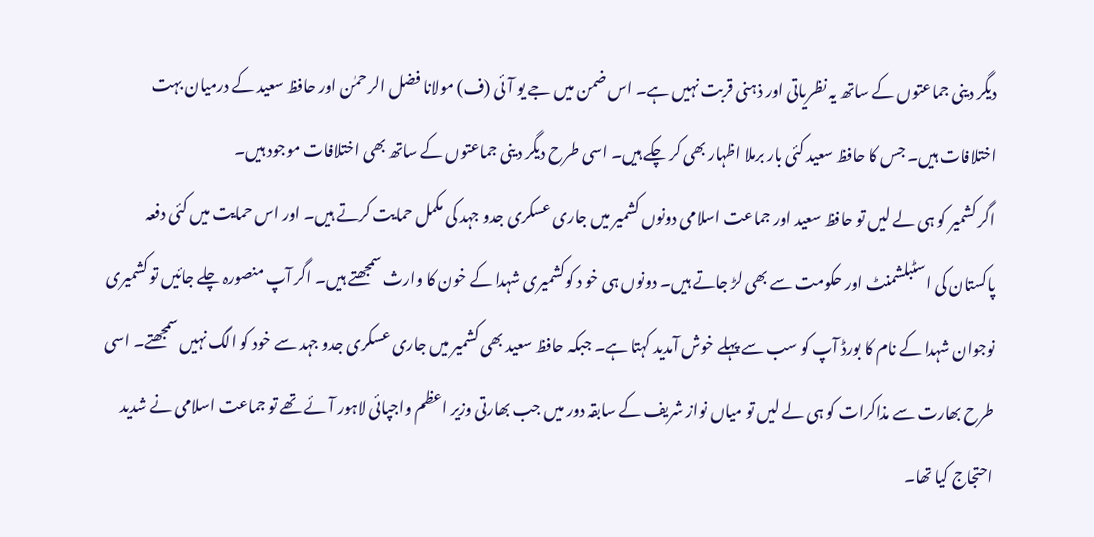دیگر دینی جماعتوں کے ساتھ یہ نظریاتی اور ذہنی قربت نہیں ہے۔ اس ضمن میں جے یو آئی (ف) مولانا فضل الر حمٰن اور حافظ سعید کے درمیان بہت اختلافات ہیں۔ جس کا حافظ سعید کئی بار برملا اظہار بھی کر چکے ہیں۔ اسی طرح دیگر دینی جماعتوں کے ساتھ بھی اختلافات موجود ہیں۔
اگر کشمیر کو ہی لے لیں تو حافظ سعید اور جماعت اسلامی دونوں کشمیر میں جاری عسکری جدو جہد کی مکمل حمایت کرتے ہیں۔ اور اس حمایت میں کئی دفعہ پاکستان کی اسٹبلشمنٹ اور حکومت سے بھی لڑ جاتے ہیں۔ دونوں ہی خو د کوکشمیری شہدا کے خون کا وارث سمجھتے ہیں۔ اگر آپ منصورہ چلے جائیں تو کشمیری نوجوان شہدا کے نام کا بورڈ آپ کو سب سے پہلے خوش آمدید کہتا ہے۔ جبکہ حافظ سعید بھی کشمیر میں جاری عسکری جدو جہد سے خود کو الگ نہیں سمجھتے۔ اسی طرح بھارت سے مذاکرات کو ہی لے لیں تو میاں نواز شریف کے سابقہ دور میں جب بھارتی وزیر اعظم واجپائی لاہور آئے تھے تو جماعت اسلامی نے شدید احتجاج کیا تھا۔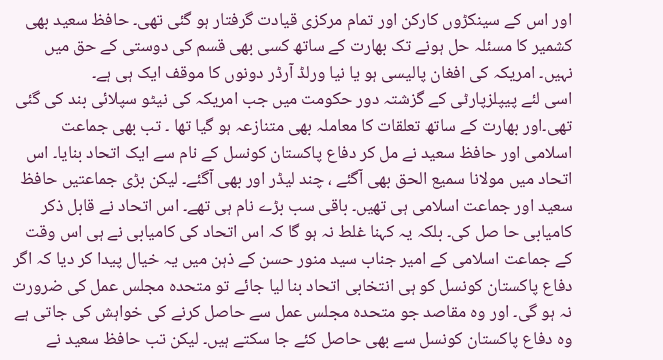اور اس کے سینکڑوں کارکن اور تمام مرکزی قیادت گرفتار ہو گئی تھی۔ حافظ سعید بھی کشمیر کا مسئلہ حل ہونے تک بھارت کے ساتھ کسی بھی قسم کی دوستی کے حق میں نہیں۔ امریکہ کی افغان پالیسی ہو یا نیا ورلڈ آرڈر دونوں کا موقف ایک ہی ہے۔
اسی لئے پیپلزپارٹی کے گزشتہ دور حکومت میں جب امریکہ کی نیٹو سپلائی بند کی گئی تھی۔اور بھارت کے ساتھ تعلقات کا معاملہ بھی متنازعہ ہو گیا تھا ۔ تب بھی جماعت اسلامی اور حافظ سعید نے مل کر دفاع پاکستان کونسل کے نام سے ایک اتحاد بنایا۔ اس اتحاد میں مولانا سمیع الحق بھی آگئے ، چند لیڈر اور بھی آگئے۔ لیکن بڑی جماعتیں حافظ سعید اور جماعت اسلامی ہی تھیں۔ باقی سب بڑے نام ہی تھے۔ اس اتحاد نے قابل ذکر کامیابی حا صل کی۔ بلکہ یہ کہنا غلط نہ ہو گا کہ اس اتحاد کی کامیابی نے ہی اس وقت کے جماعت اسلامی کے امیر جناب سید منور حسن کے ذہن میں یہ خیال پیدا کر دیا کہ اگر دفاع پاکستان کونسل کو ہی انتخابی اتحاد بنا لیا جائے تو متحدہ مجلس عمل کی ضرورت نہ ہو گی۔ اور وہ مقاصد جو متحدہ مجلس عمل سے حاصل کرنے کی خواہش کی جاتی ہے وہ دفاع پاکستان کونسل سے بھی حاصل کئے جا سکتے ہیں۔ لیکن تب حافظ سعید نے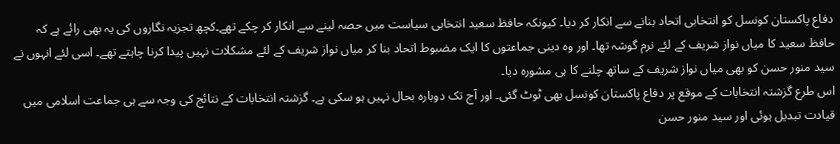دفاع پاکستان کونسل کو انتخابی اتحاد بنانے سے انکار کر دیا۔ کیونکہ حافظ سعید انتخابی سیاست میں حصہ لینے سے انکار کر چکے تھے۔کچھ تجزیہ نگاروں کی یہ بھی رائے ہے کہ حافظ سعید کا میاں نواز شریف کے لئے نرم گوشہ تھا۔ اور وہ دینی جماعتوں کا ایک مضبوط اتحاد بنا کر میاں نواز شریف کے لئے مشکلات نہیں پیدا کرنا چاہتے تھے۔ اسی لئے انہوں نے سید منور حسن کو بھی میاں نواز شریف کے ساتھ چلنے کا ہی مشورہ دیا۔
اس طرع گزشتہ انتخابات کے موقع پر دفاع پاکستان کونسل بھی ٹوٹ گئی۔ اور آج تک دوبارہ بحال نہیں ہو سکی ہے۔ گزشتہ انتخابات کے نتائج کی وجہ سے ہی جماعت اسلامی میں قیادت تبدیل ہوئی اور سید منور حسن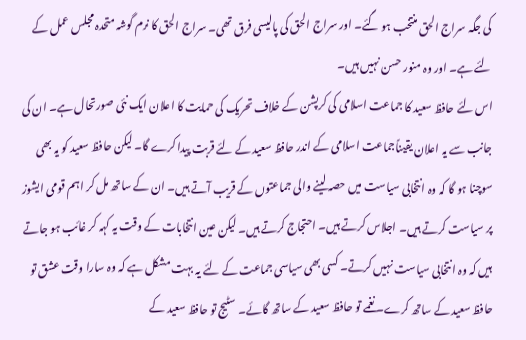کی جگہ سراج الحق منتخب ہو گئے۔ اور سراج الحق کی پالیسی فرق تھی۔ سراج الحق کا نرم گوشہ متحدہ مجلس عمل کے لئے ہے۔ اور وہ منور حسن نہیں ہیں۔
اس لئے حافظ سعید کا جماعت اسلامی کی کرپشن کے خلاف تحریک کی حمایت کا اعلان ایک نئی صورتحال ہے۔ ان کی جانب سے یہ اعلان یقیناًجماعت اسلامی کے اندر حافظ سعید کے لئے قربت پیدا کرے گا۔ لیکن حافظ سعید کو یہ بھی سوچنا ہو گا کہ وہ انتخابی سیاست میں حصہ لینے والی جماعتوں کے قریب آتے ہیں۔ ان کے ساتھ مل کر اہم قومی ایشوز پر سیاست کرتے ہیں۔ اجلاس کرتے ہیں۔ احتجاج کرتے ہیں۔ لیکن عین انتخابات کے وقت یہ کہہ کر غائب ہو جاتے ہیں کہ وہ انتخابی سیاست نہیں کرتے۔ کسی بھی سیاسی جماعت کے لئے یہ بہت مشکل ہے کہ وہ سارا وقت عشق تو حافظ سعید کے ساتھ کرے۔ نغمے تو حافظ سعید کے ساتھ گائے۔ سٹیج تو حافظ سعید کے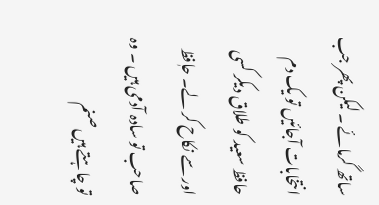ساتھ گرمائے ۔ لیکن پھر جب انتخابات آجائیں تو یک دم حافظ سعید کو طلاق دیکر کسی اور سے نکاح کر لے۔ حاٖفظ صاحب تو سادہ آدمی ہیں ۔ وہ تو چاہتے ہیں صنم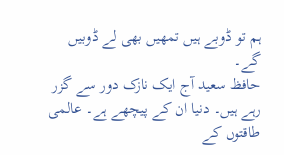ہم تو ڈوبے ہیں تمھیں بھی لے ڈوبیں گے۔
حافظ سعید آج ایک نازک دور سے گزر رہے ہیں۔ دنیا ان کے پیچھے ہے۔ عالمی طاقتوں کے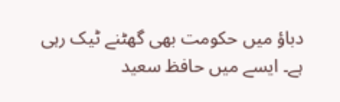دباؤ میں حکومت بھی گھٹنے ٹیک رہی ہے۔ ایسے میں حافظ سعید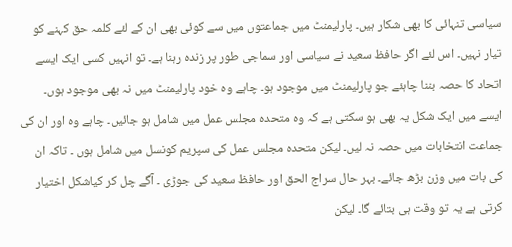سیاسی تنہائی کا بھی شکار ہیں۔ پارلیمنٹ میں جماعتوں میں سے کوئی بھی ان کے لئے کلمہ حق کہنے کو تیار نہیں۔ اس لئے اگر حافظ سعید نے سیاسی اور سماجی طور پر زندہ رہنا ہے۔ تو انہیں کسی ایک ایسے اتحاد کا حصہ بننا چاہئے جو پارلیمنٹ میں موجود ہو۔ چاہے وہ خود پارلیمنٹ میں نہ بھی موجود ہوں۔ ایسے میں ایک شکل یہ بھی ہو سکتی ہے کہ وہ متحدہ مجلس عمل میں شامل ہو جائیں۔ چاہے وہ اور ان کی جماعت انتخابات میں حصہ نہ لیں۔ لیکن متحدہ مجلس عمل کی سپریم کونسل میں شامل ہوں ۔ تاکہ ان کی بات میں وزن بڑھ جائے۔ بہر حال سراج الحق اور حافظ سعید کی جوڑی ۔ آگے چل کر کیاشکل اختیار کرتی ہے یہ تو وقت ہی بتائے گا۔ لیکن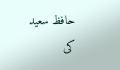حافظ سعید کی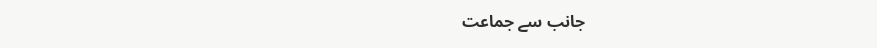جانب سے جماعت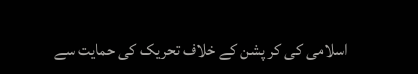اسلامی کی کر پشن کے خلاف تحریک کی حمایت سے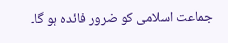جماعت اسلامی کو ضرور فائدہ ہو گا۔